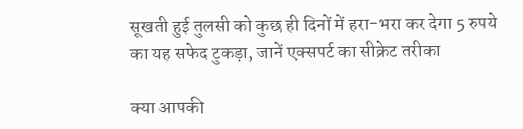सूखती हुई तुलसी को कुछ ही दिनों में हरा-भरा कर देगा 5 रुपये का यह सफेद टुकड़ा, जानें एक्सपर्ट का सीक्रेट तरीका

क्या आपकी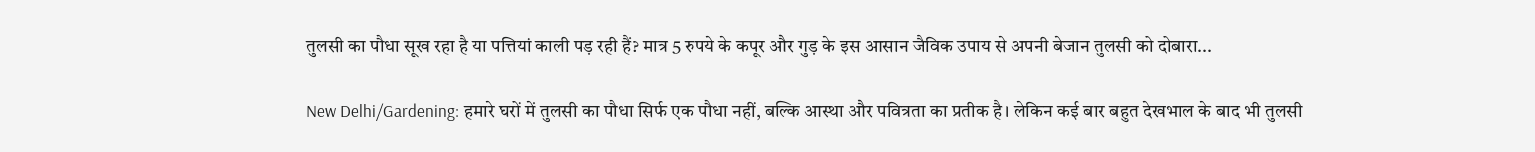तुलसी का पौधा सूख रहा है या पत्तियां काली पड़ रही हैं? मात्र 5 रुपये के कपूर और गुड़ के इस आसान जैविक उपाय से अपनी बेजान तुलसी को दोबारा...

New Delhi/Gardening: हमारे घरों में तुलसी का पौधा सिर्फ एक पौधा नहीं, बल्कि आस्था और पवित्रता का प्रतीक है। लेकिन कई बार बहुत देखभाल के बाद भी तुलसी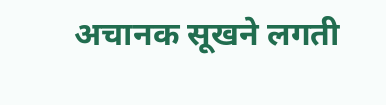अचानक सूखने लगती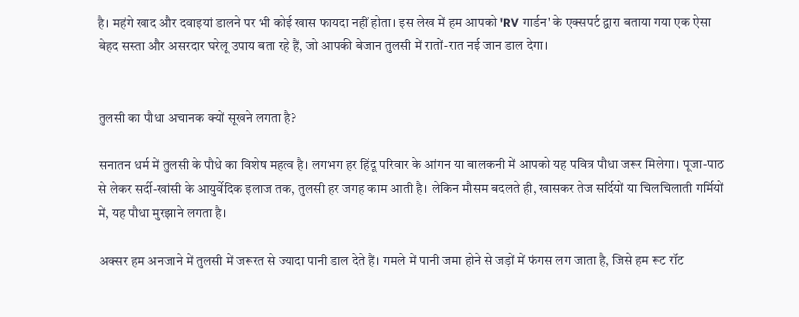है। महंगे खाद और दवाइयां डालने पर भी कोई खास फायदा नहीं होता। इस लेख में हम आपको 'RV गार्डन' के एक्सपर्ट द्वारा बताया गया एक ऐसा बेहद सस्ता और असरदार घरेलू उपाय बता रहे हैं, जो आपकी बेजान तुलसी में रातों-रात नई जान डाल देगा।


तुलसी का पौधा अचानक क्यों सूखने लगता है?

सनातन धर्म में तुलसी के पौधे का विशेष महत्व है। लगभग हर हिंदू परिवार के आंगन या बालकनी में आपको यह पवित्र पौधा जरूर मिलेगा। पूजा-पाठ से लेकर सर्दी-खांसी के आयुर्वेदिक इलाज तक, तुलसी हर जगह काम आती है। लेकिन मौसम बदलते ही, खासकर तेज सर्दियों या चिलचिलाती गर्मियों में, यह पौधा मुरझाने लगता है।

अक्सर हम अनजाने में तुलसी में जरूरत से ज्यादा पानी डाल देते हैं। गमले में पानी जमा होने से जड़ों में फंगस लग जाता है, जिसे हम रूट रॉट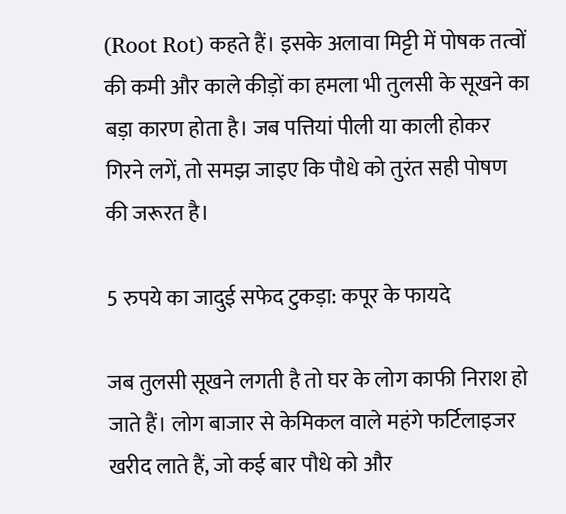(Root Rot) कहते हैं। इसके अलावा मिट्टी में पोषक तत्वों की कमी और काले कीड़ों का हमला भी तुलसी के सूखने का बड़ा कारण होता है। जब पत्तियां पीली या काली होकर गिरने लगें, तो समझ जाइए कि पौधे को तुरंत सही पोषण की जरूरत है।

5 रुपये का जादुई सफेद टुकड़ा: कपूर के फायदे

जब तुलसी सूखने लगती है तो घर के लोग काफी निराश हो जाते हैं। लोग बाजार से केमिकल वाले महंगे फर्टिलाइजर खरीद लाते हैं, जो कई बार पौधे को और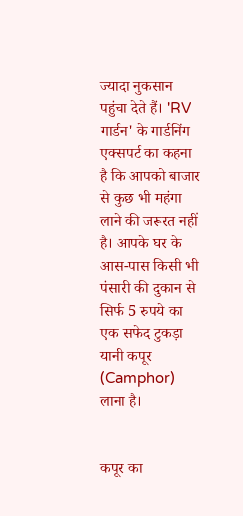ज्यादा नुकसान पहुंचा देते हैं। 'RV गार्डन' के गार्डनिंग एक्सपर्ट का कहना है कि आपको बाजार से कुछ भी महंगा लाने की जरूरत नहीं है। आपके घर के आस-पास किसी भी पंसारी की दुकान से सिर्फ 5 रुपये का एक सफेद टुकड़ा यानी कपूर (Camphor) लाना है।


कपूर का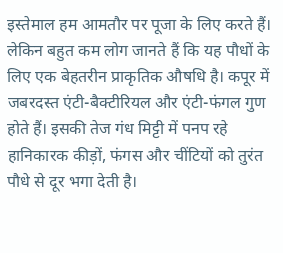इस्तेमाल हम आमतौर पर पूजा के लिए करते हैं। लेकिन बहुत कम लोग जानते हैं कि यह पौधों के लिए एक बेहतरीन प्राकृतिक औषधि है। कपूर में जबरदस्त एंटी-बैक्टीरियल और एंटी-फंगल गुण होते हैं। इसकी तेज गंध मिट्टी में पनप रहे हानिकारक कीड़ों, फंगस और चींटियों को तुरंत पौधे से दूर भगा देती है।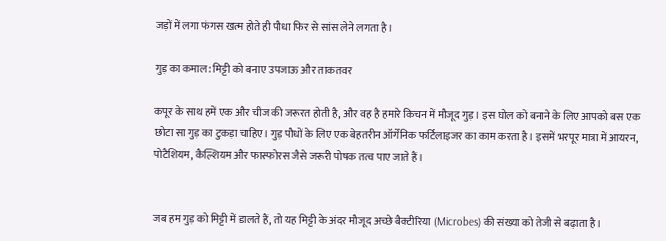जड़ों में लगा फंगस खत्म होते ही पौधा फिर से सांस लेने लगता है।

गुड़ का कमाल: मिट्टी को बनाए उपजाऊ और ताकतवर

कपूर के साथ हमें एक और चीज की जरूरत होती है, और वह है हमारे किचन में मौजूद गुड़। इस घोल को बनाने के लिए आपको बस एक छोटा सा गुड़ का टुकड़ा चाहिए। गुड़ पौधों के लिए एक बेहतरीन ऑर्गेनिक फर्टिलाइजर का काम करता है। इसमें भरपूर मात्रा में आयरन, पोटैशियम, कैल्शियम और फास्फोरस जैसे जरूरी पोषक तत्व पाए जाते हैं।


जब हम गुड़ को मिट्टी में डालते हैं, तो यह मिट्टी के अंदर मौजूद अच्छे बैक्टीरिया (Microbes) की संख्या को तेजी से बढ़ाता है।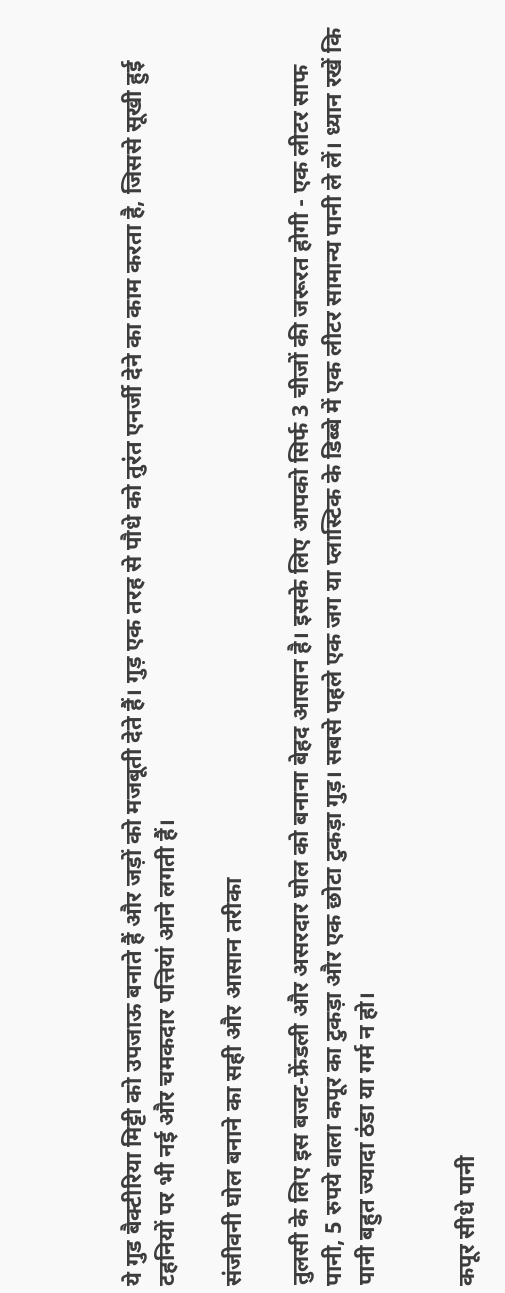ये गुड बैक्टीरिया मिट्टी को उपजाऊ बनाते हैं और जड़ों को मजबूती देते हैं। गुड़ एक तरह से पौधे को तुरंत एनर्जी देने का काम करता है, जिससे सूखी हुई टहनियों पर भी नई और चमकदार पत्तियां आने लगती हैं।

संजीवनी घोल बनाने का सही और आसान तरीका

तुलसी के लिए इस बजट-फ्रेंडली और असरदार घोल को बनाना बेहद आसान है। इसके लिए आपको सिर्फ 3 चीजों की जरूरत होगी - एक लीटर साफ पानी, 5 रुपये वाला कपूर का टुकड़ा और एक छोटा टुकड़ा गुड़। सबसे पहले एक जग या प्लास्टिक के डिब्बे में एक लीटर सामान्य पानी ले लें। ध्यान रखें कि पानी बहुत ज्यादा ठंडा या गर्म न हो।


कपूर सीधे पानी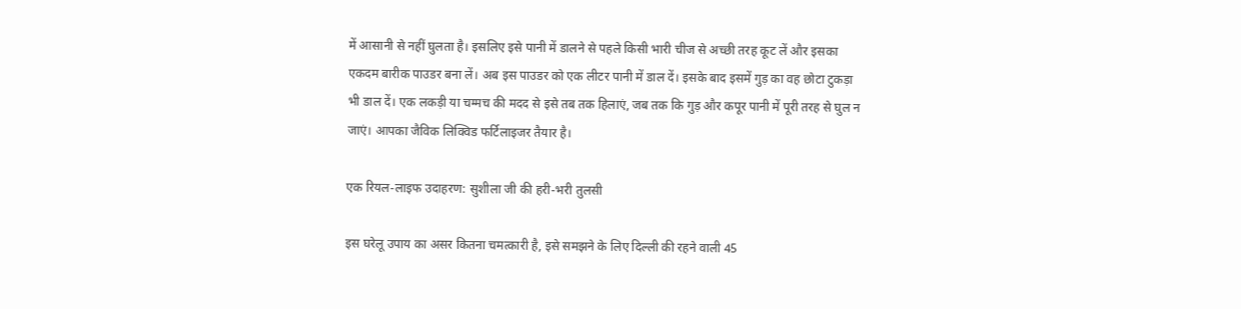में आसानी से नहीं घुलता है। इसलिए इसे पानी में डालने से पहले किसी भारी चीज से अच्छी तरह कूट लें और इसका एकदम बारीक पाउडर बना लें। अब इस पाउडर को एक लीटर पानी में डाल दें। इसके बाद इसमें गुड़ का वह छोटा टुकड़ा भी डाल दें। एक लकड़ी या चम्मच की मदद से इसे तब तक हिलाएं, जब तक कि गुड़ और कपूर पानी में पूरी तरह से घुल न जाएं। आपका जैविक लिक्विड फर्टिलाइजर तैयार है।

एक रियल-लाइफ उदाहरण: सुशीला जी की हरी-भरी तुलसी

इस घरेलू उपाय का असर कितना चमत्कारी है, इसे समझने के लिए दिल्ली की रहने वाली 45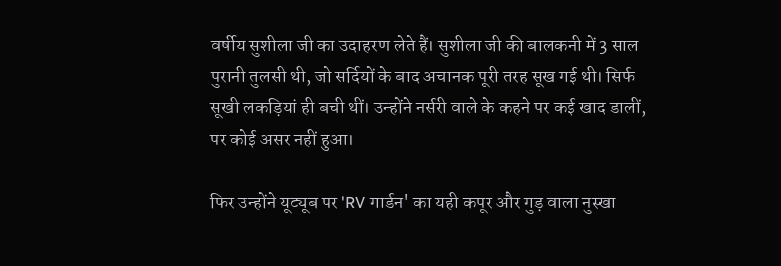वर्षीय सुशीला जी का उदाहरण लेते हैं। सुशीला जी की बालकनी में 3 साल पुरानी तुलसी थी, जो सर्दियों के बाद अचानक पूरी तरह सूख गई थी। सिर्फ सूखी लकड़ियां ही बची थीं। उन्होंने नर्सरी वाले के कहने पर कई खाद डालीं, पर कोई असर नहीं हुआ।

फिर उन्होंने यूट्यूब पर 'RV गार्डन' का यही कपूर और गुड़ वाला नुस्खा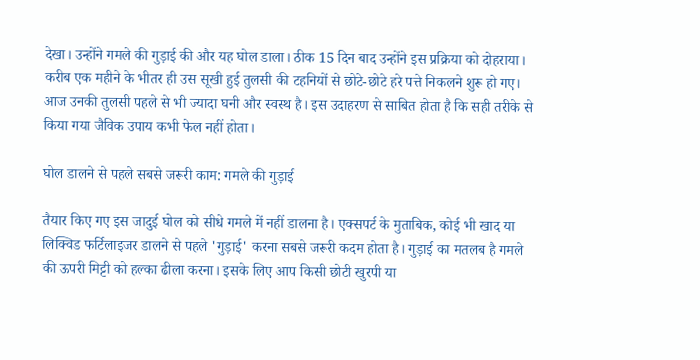देखा। उन्होंने गमले की गुड़ाई की और यह घोल डाला। ठीक 15 दिन बाद उन्होंने इस प्रक्रिया को दोहराया। करीब एक महीने के भीतर ही उस सूखी हुई तुलसी की टहनियों से छोटे-छोटे हरे पत्ते निकलने शुरू हो गए। आज उनकी तुलसी पहले से भी ज्यादा घनी और स्वस्थ है। इस उदाहरण से साबित होता है कि सही तरीके से किया गया जैविक उपाय कभी फेल नहीं होता।

घोल डालने से पहले सबसे जरूरी काम: गमले की गुड़ाई

तैयार किए गए इस जादुई घोल को सीधे गमले में नहीं डालना है। एक्सपर्ट के मुताबिक, कोई भी खाद या लिक्विड फर्टिलाइजर डालने से पहले 'गुड़ाई' करना सबसे जरूरी कदम होता है। गुड़ाई का मतलब है गमले की ऊपरी मिट्टी को हल्का ढीला करना। इसके लिए आप किसी छोटी खुरपी या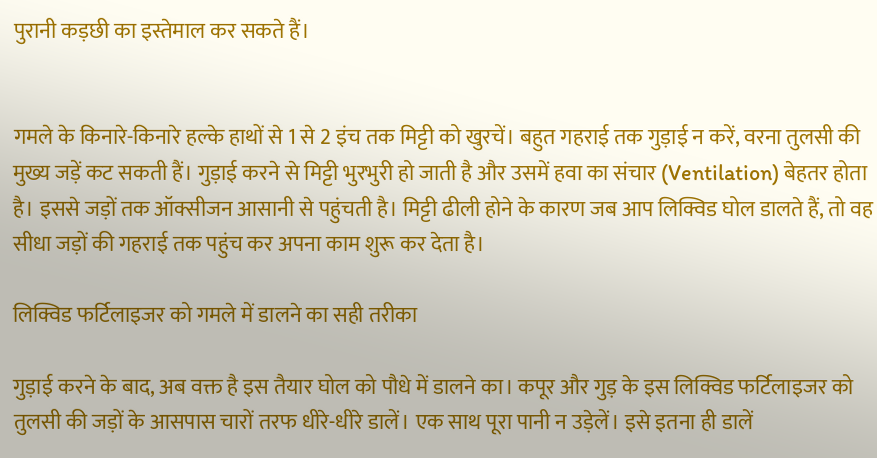पुरानी कड़छी का इस्तेमाल कर सकते हैं।


गमले के किनारे-किनारे हल्के हाथों से 1 से 2 इंच तक मिट्टी को खुरचें। बहुत गहराई तक गुड़ाई न करें, वरना तुलसी की मुख्य जड़ें कट सकती हैं। गुड़ाई करने से मिट्टी भुरभुरी हो जाती है और उसमें हवा का संचार (Ventilation) बेहतर होता है। इससे जड़ों तक ऑक्सीजन आसानी से पहुंचती है। मिट्टी ढीली होने के कारण जब आप लिक्विड घोल डालते हैं, तो वह सीधा जड़ों की गहराई तक पहुंच कर अपना काम शुरू कर देता है।

लिक्विड फर्टिलाइजर को गमले में डालने का सही तरीका

गुड़ाई करने के बाद, अब वक्त है इस तैयार घोल को पौधे में डालने का। कपूर और गुड़ के इस लिक्विड फर्टिलाइजर को तुलसी की जड़ों के आसपास चारों तरफ धीरे-धीरे डालें। एक साथ पूरा पानी न उड़ेलें। इसे इतना ही डालें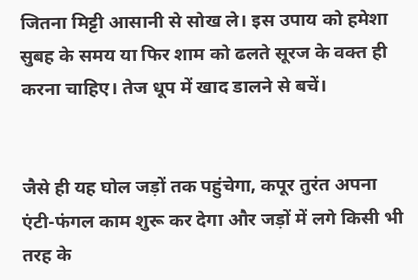जितना मिट्टी आसानी से सोख ले। इस उपाय को हमेशा सुबह के समय या फिर शाम को ढलते सूरज के वक्त ही करना चाहिए। तेज धूप में खाद डालने से बचें।


जैसे ही यह घोल जड़ों तक पहुंचेगा, कपूर तुरंत अपना एंटी-फंगल काम शुरू कर देगा और जड़ों में लगे किसी भी तरह के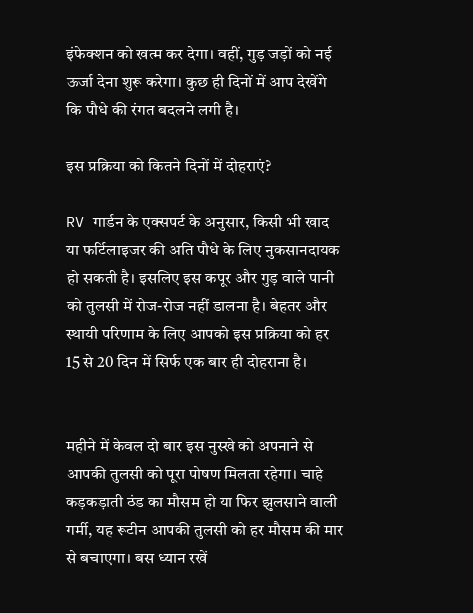इंफेक्शन को खत्म कर देगा। वहीं, गुड़ जड़ों को नई ऊर्जा देना शुरू करेगा। कुछ ही दिनों में आप देखेंगे कि पौधे की रंगत बदलने लगी है।

इस प्रक्रिया को कितने दिनों में दोहराएं?

RV गार्डन के एक्सपर्ट के अनुसार, किसी भी खाद या फर्टिलाइजर की अति पौधे के लिए नुकसानदायक हो सकती है। इसलिए इस कपूर और गुड़ वाले पानी को तुलसी में रोज-रोज नहीं डालना है। बेहतर और स्थायी परिणाम के लिए आपको इस प्रक्रिया को हर 15 से 20 दिन में सिर्फ एक बार ही दोहराना है।


महीने में केवल दो बार इस नुस्खे को अपनाने से आपकी तुलसी को पूरा पोषण मिलता रहेगा। चाहे कड़कड़ाती ठंड का मौसम हो या फिर झुलसाने वाली गर्मी, यह रूटीन आपकी तुलसी को हर मौसम की मार से बचाएगा। बस ध्यान रखें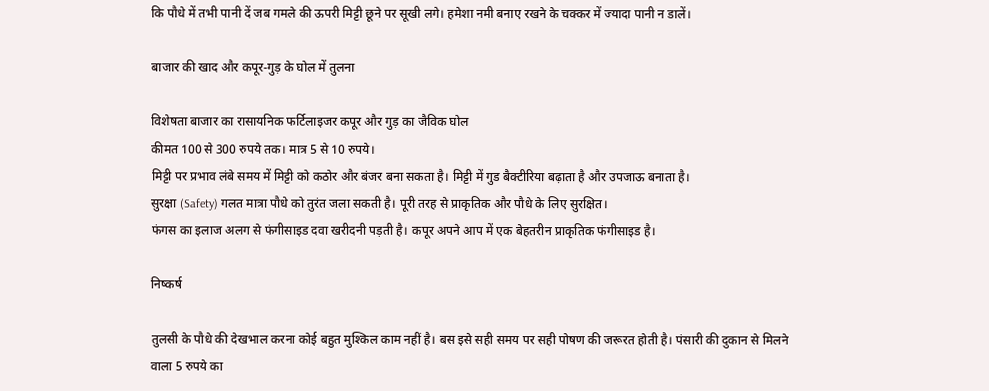कि पौधे में तभी पानी दें जब गमले की ऊपरी मिट्टी छूने पर सूखी लगे। हमेशा नमी बनाए रखने के चक्कर में ज्यादा पानी न डालें।

बाजार की खाद और कपूर-गुड़ के घोल में तुलना

विशेषता बाजार का रासायनिक फर्टिलाइजर कपूर और गुड़ का जैविक घोल
कीमत 100 से 300 रुपये तक। मात्र 5 से 10 रुपये।
मिट्टी पर प्रभाव लंबे समय में मिट्टी को कठोर और बंजर बना सकता है। मिट्टी में गुड बैक्टीरिया बढ़ाता है और उपजाऊ बनाता है।
सुरक्षा (Safety) गलत मात्रा पौधे को तुरंत जला सकती है। पूरी तरह से प्राकृतिक और पौधे के लिए सुरक्षित।
फंगस का इलाज अलग से फंगीसाइड दवा खरीदनी पड़ती है। कपूर अपने आप में एक बेहतरीन प्राकृतिक फंगीसाइड है।

निष्कर्ष

तुलसी के पौधे की देखभाल करना कोई बहुत मुश्किल काम नहीं है। बस इसे सही समय पर सही पोषण की जरूरत होती है। पंसारी की दुकान से मिलने वाला 5 रुपये का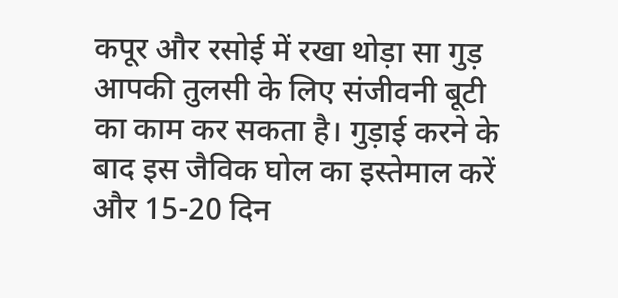कपूर और रसोई में रखा थोड़ा सा गुड़ आपकी तुलसी के लिए संजीवनी बूटी का काम कर सकता है। गुड़ाई करने के बाद इस जैविक घोल का इस्तेमाल करें और 15-20 दिन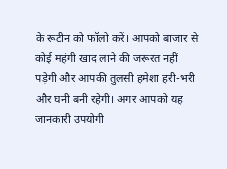के रूटीन को फॉलो करें। आपको बाजार से कोई महंगी खाद लाने की जरूरत नहीं पड़ेगी और आपकी तुलसी हमेशा हरी-भरी और घनी बनी रहेगी। अगर आपको यह जानकारी उपयोगी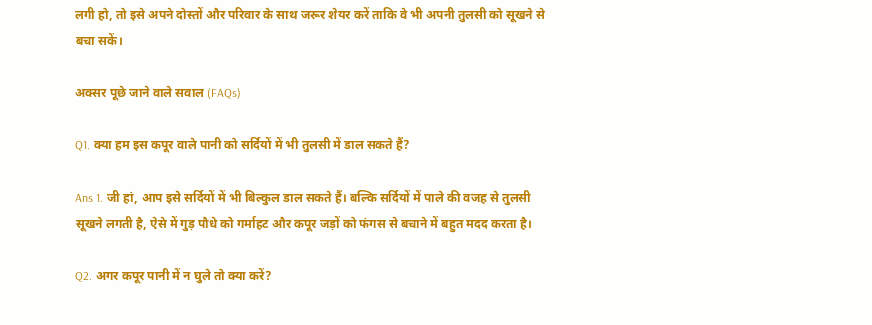लगी हो, तो इसे अपने दोस्तों और परिवार के साथ जरूर शेयर करें ताकि वे भी अपनी तुलसी को सूखने से बचा सकें।

अक्सर पूछे जाने वाले सवाल (FAQs)

Q1. क्या हम इस कपूर वाले पानी को सर्दियों में भी तुलसी में डाल सकते हैं?

Ans 1. जी हां, आप इसे सर्दियों में भी बिल्कुल डाल सकते हैं। बल्कि सर्दियों में पाले की वजह से तुलसी सूखने लगती है, ऐसे में गुड़ पौधे को गर्माहट और कपूर जड़ों को फंगस से बचाने में बहुत मदद करता है।

Q2. अगर कपूर पानी में न घुले तो क्या करें?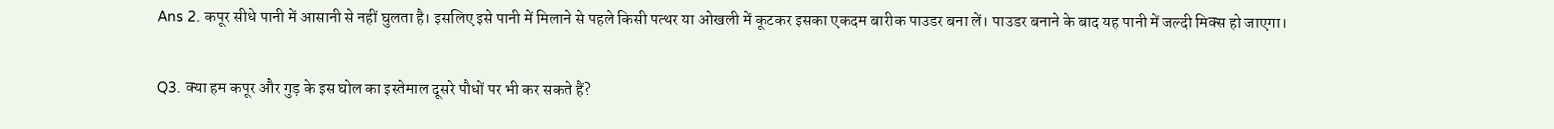Ans 2. कपूर सीधे पानी में आसानी से नहीं घुलता है। इसलिए इसे पानी में मिलाने से पहले किसी पत्थर या ओखली में कूटकर इसका एकदम बारीक पाउडर बना लें। पाउडर बनाने के बाद यह पानी में जल्दी मिक्स हो जाएगा।

Q3. क्या हम कपूर और गुड़ के इस घोल का इस्तेमाल दूसरे पौधों पर भी कर सकते हैं?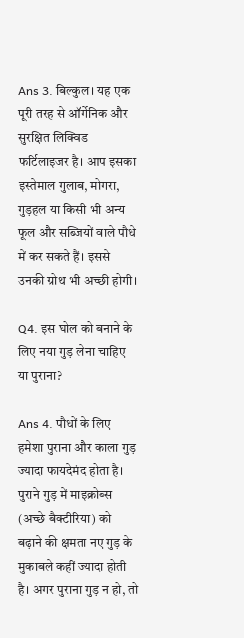Ans 3. बिल्कुल। यह एक पूरी तरह से ऑर्गेनिक और सुरक्षित लिक्विड फर्टिलाइजर है। आप इसका इस्तेमाल गुलाब, मोगरा, गुड़हल या किसी भी अन्य फूल और सब्जियों वाले पौधे में कर सकते हैं। इससे उनकी ग्रोथ भी अच्छी होगी।

Q4. इस घोल को बनाने के लिए नया गुड़ लेना चाहिए या पुराना?

Ans 4. पौधों के लिए हमेशा पुराना और काला गुड़ ज्यादा फायदेमंद होता है। पुराने गुड़ में माइक्रोब्स (अच्छे बैक्टीरिया) को बढ़ाने की क्षमता नए गुड़ के मुकाबले कहीं ज्यादा होती है। अगर पुराना गुड़ न हो, तो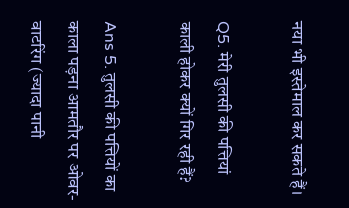नया भी इस्तेमाल कर सकते हैं।

Q5. मेरी तुलसी की पत्तियां काली होकर क्यों गिर रही हैं?

Ans 5. तुलसी की पत्तियों का काला पड़ना आमतौर पर ओवर-वाटरिंग (ज्यादा पानी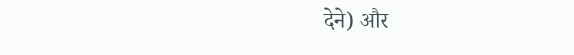देने) और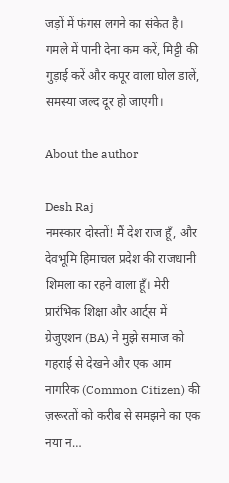जड़ों में फंगस लगने का संकेत है। गमले में पानी देना कम करें, मिट्टी की गुड़ाई करें और कपूर वाला घोल डालें, समस्या जल्द दूर हो जाएगी।

About the author

Desh Raj
नमस्कार दोस्तों! मैं देश राज हूँ, और देवभूमि हिमाचल प्रदेश की राजधानी शिमला का रहने वाला हूँ। मेरी प्रारंभिक शिक्षा और आर्ट्स में ग्रेजुएशन (BA) ने मुझे समाज को गहराई से देखने और एक आम नागरिक (Common Citizen) की ज़रूरतों को करीब से समझने का एक नया न…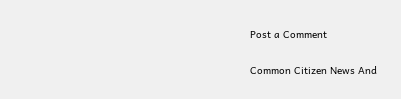Post a Comment

Common Citizen News And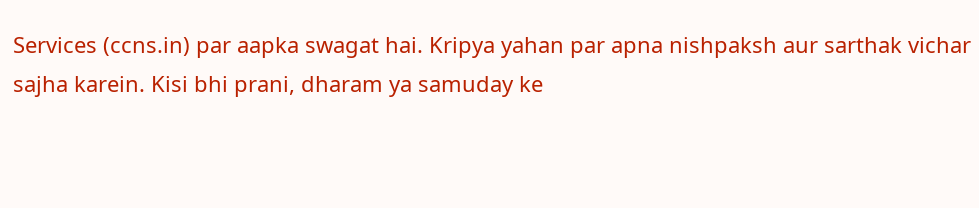Services (ccns.in) par aapka swagat hai. Kripya yahan par apna nishpaksh aur sarthak vichar sajha karein. Kisi bhi prani, dharam ya samuday ke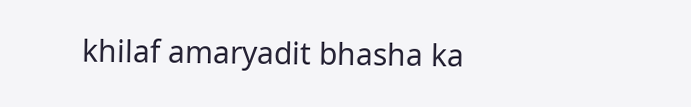khilaf amaryadit bhasha ka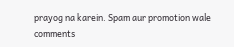prayog na karein. Spam aur promotion wale comments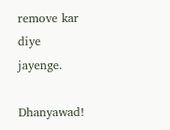remove kar diye jayenge.

Dhanyawad!